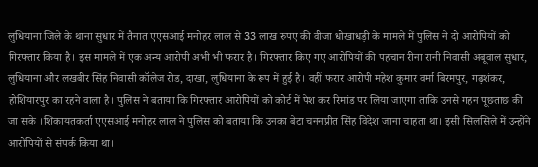लुधियाना जिले के थाना सुधार में तैनात एएसआई मनोहर लाल से 33 लाख रुपए की वीजा धोखाधड़ी के मामले में पुलिस ने दो आरोपियों को गिरफ्तार किया है। इस मामले में एक अन्य आरोपी अभी भी फरार है। गिरफ्तार किए गए आरोपियों की पहचान रीना रानी निवासी अबूवाल सुधार, लुधियाना और लखबीर सिंह निवासी कॉलेज रोड, दाखा, लुधियाना के रूप में हुई है। वहीं फरार आरोपी महेश कुमार वर्मा बिरमपुर, गढ़शंकर, होशियारपुर का रहने वाला है। पुलिस ने बताया कि गिरफ्तार आरोपियों को कोर्ट में पेश कर रिमांड पर लिया जाएगा ताकि उनसे गहन पूछताछ की जा सके ।शिकायतकर्ता एएसआई मनोहर लाल ने पुलिस को बताया कि उनका बेटा चननप्रीत सिंह विदेश जाना चाहता था। इसी सिलसिले में उन्होंने आरोपियों से संपर्क किया था।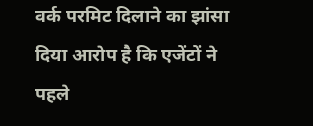वर्क परमिट दिलाने का झांसा दिया आरोप है कि एजेंटों ने पहले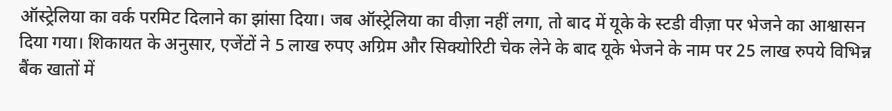ऑस्ट्रेलिया का वर्क परमिट दिलाने का झांसा दिया। जब ऑस्ट्रेलिया का वीज़ा नहीं लगा, तो बाद में यूके के स्टडी वीज़ा पर भेजने का आश्वासन दिया गया। शिकायत के अनुसार, एजेंटों ने 5 लाख रुपए अग्रिम और सिक्योरिटी चेक लेने के बाद यूके भेजने के नाम पर 25 लाख रुपये विभिन्न बैंक खातों में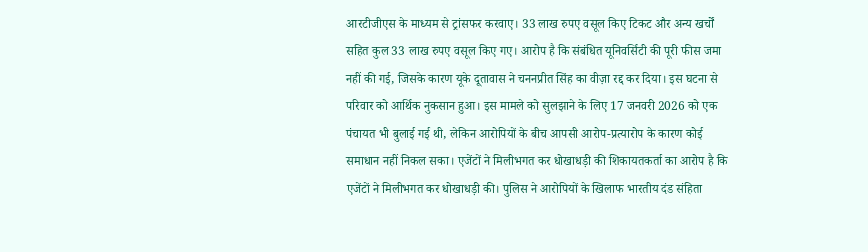आरटीजीएस के माध्यम से ट्रांसफर करवाए। 33 लाख रुपए वसूल किए टिकट और अन्य खर्चों सहित कुल 33 लाख रुपए वसूल किए गए। आरोप है कि संबंधित यूनिवर्सिटी की पूरी फीस जमा नहीं की गई, जिसके कारण यूके दूतावास ने चननप्रीत सिंह का वीज़ा रद्द कर दिया। इस घटना से परिवार को आर्थिक नुकसान हुआ। इस मामले को सुलझाने के लिए 17 जनवरी 2026 को एक पंचायत भी बुलाई गई थी, लेकिन आरोपियों के बीच आपसी आरोप-प्रत्यारोप के कारण कोई समाधान नहीं निकल सका। एजेंटों ने मिलीभगत कर धोखाधड़ी की शिकायतकर्ता का आरोप है कि एजेंटों ने मिलीभगत कर धोखाधड़ी की। पुलिस ने आरोपियों के खिलाफ भारतीय दंड संहिता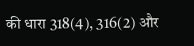की धारा 318(4), 316(2) और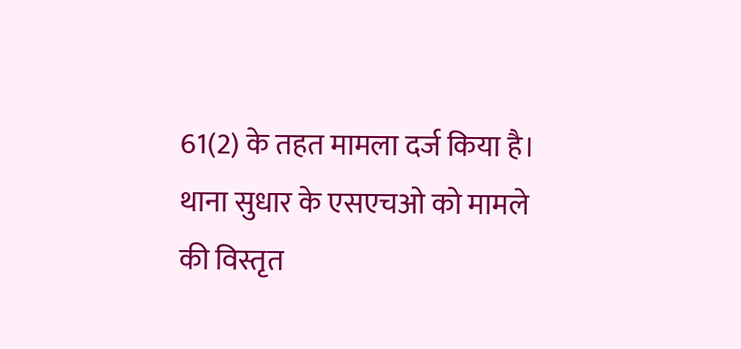61(2) के तहत मामला दर्ज किया है। थाना सुधार के एसएचओ को मामले की विस्तृत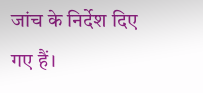जांच के निर्देश दिए गए हैं।